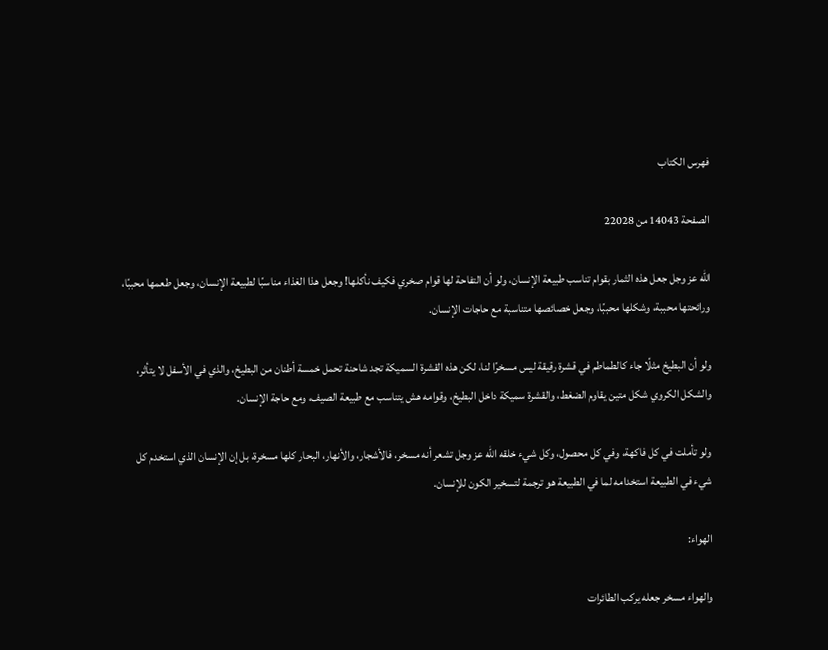فهرس الكتاب

الصفحة 14043 من 22028

الله عز وجل جعل هذه الثمار بقوام تناسب طبيعة الإنسان، ولو أن التفاحة لها قوام صخري فكيف نأكلها! وجعل هذا الغذاء مناسبًا لطبيعة الإنسان، وجعل طعمها محببًا، ورائحتها محببة، وشكلها محببًا، وجعل خصائصها متناسبة مع حاجات الإنسان.

ولو أن البطيخ مثلًا جاء كالطماطم في قشرة رقيقة ليس مسخرًا لنا، لكن هذه القشرة السميكة تجد شاحنة تحمل خمسة أطنان من البطيخ، والذي في الأسفل لا يتأثر، والشكل الكروي شكل متين يقاوم الضغط، والقشرة سميكة داخل البطيخ، وقوامه هش يتناسب مع طبيعة الصيف، ومع حاجة الإنسان.

ولو تأملت في كل فاكهة، وفي كل محصول، وكل شيء خلقه الله عز وجل تشعر أنه مسخر، فالأشجار، والأنهار، البحار كلها مسخرة، بل إن الإنسان الذي استخدم كل شيء في الطبيعة استخدامه لما في الطبيعة هو ترجمة لتسخير الكون للإنسان.

الهواء:

والهواء مسخر جعله يركب الطائرات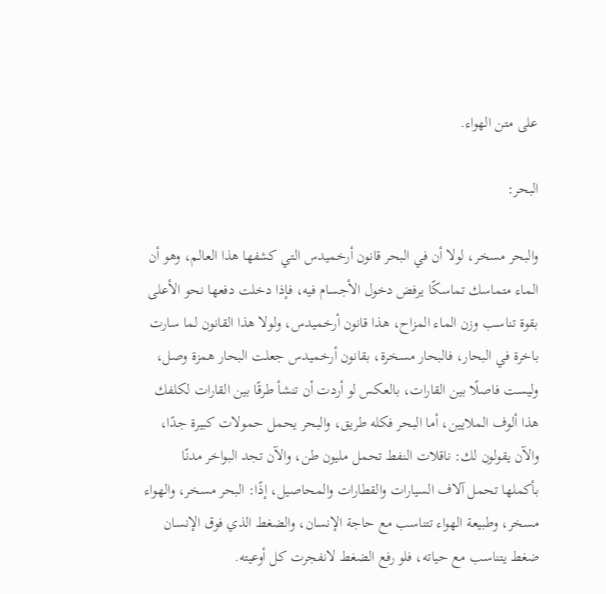على متن الهواء.

البحر:

والبحر مسخر، لولا أن في البحر قانون أرخميدس التي كشفها هذا العالم، وهو أن الماء متماسك تماسكًا يرفض دخول الأجسام فيه، فإذا دخلت دفعها نحو الأعلى بقوة تناسب وزن الماء المزاح، هذا قانون أرخميدس، ولولا هذا القانون لما سارت باخرة في البحار، فالبحار مسخرة، بقانون أرخميدس جعلت البحار همزة وصل، وليست فاصلًا بين القارات، بالعكس لو أردت أن تنشأ طرقًا بين القارات لكلفك هذا ألوف الملايين، أما البحر فكله طريق، والبحر يحمل حمولات كبيرة جدًا، والآن يقولون لك: ناقلات النفط تحمل مليون طن، والآن تجد البواخر مدنًا بأكملها تحمل آلاف السيارات والقطارات والمحاصيل، إذًا: البحر مسخر، والهواء مسخر، وطبيعة الهواء تتناسب مع حاجة الإنسان، والضغط الذي فوق الإنسان ضغط يتناسب مع حياته، فلو رفع الضغط لانفجرت كل أوعيته.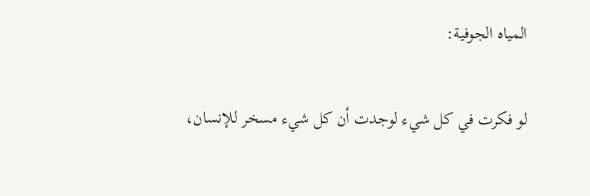المياه الجوفية:

لو فكرت في كل شيء لوجدت أن كل شيء مسخر للإنسان،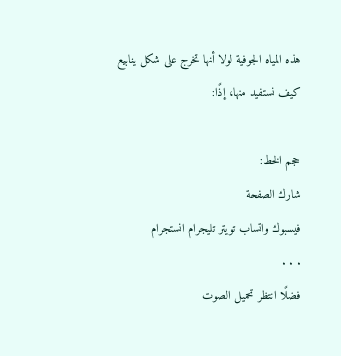هذه المياه الجوفية لولا أنها تخرج على شكل ينابيع كيف نستفيد منها، إذًا:

حجم الخط:
شارك الصفحة
فيسبوك واتساب تويتر تليجرام انستجرام
. . .
فضلًا انتظر تحميل الصوت